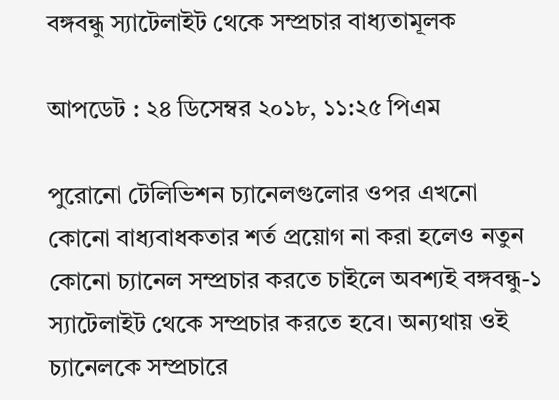বঙ্গবন্ধু স্যাটেলাইট থেকে সম্প্রচার বাধ্যতামূলক

আপডেট : ২৪ ডিসেম্বর ২০১৮, ১১:২৫ পিএম

পুরোনো টেলিভিশন চ্যানেলগুলোর ওপর এখনো কোনো বাধ্যবাধকতার শর্ত প্রয়োগ না করা হলেও নতুন কোনো চ্যানেল সম্প্রচার করতে চাইলে অবশ্যই বঙ্গবন্ধু-১ স্যাটেলাইট থেকে সম্প্রচার করতে হবে। অন্যথায় ওই চ্যানেলকে সম্প্রচারে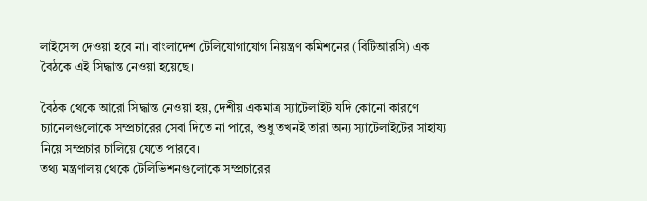লাইসেন্স দেওয়া হবে না। বাংলাদেশ টেলিযোগাযোগ নিয়ন্ত্রণ কমিশনের (বিটিআরসি) এক বৈঠকে এই সিদ্ধান্ত নেওয়া হয়েছে।

বৈঠক থেকে আরো সিদ্ধান্ত নেওয়া হয়, দেশীয় একমাত্র স্যাটেলাইট যদি কোনো কারণে চ্যানেলগুলোকে সম্প্রচারের সেবা দিতে না পারে, শুধু তখনই তারা অন্য স্যাটেলাইটের সাহায্য নিয়ে সম্প্রচার চালিয়ে যেতে পারবে।
তথ্য মন্ত্রণালয় থেকে টেলিভিশনগুলোকে সম্প্রচারের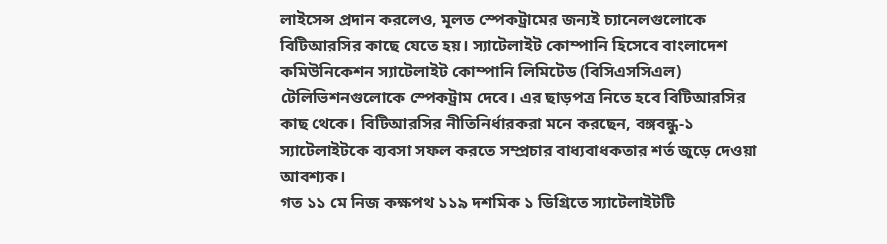লাইসেন্স প্রদান করলেও, মূলত স্পেকট্রামের জন্যই চ্যানেলগুলোকে বিটিআরসির কাছে যেতে হয়। স্যাটেলাইট কোম্পানি হিসেবে বাংলাদেশ কমিউনিকেশন স্যাটেলাইট কোম্পানি লিমিটেড (বিসিএসসিএল) টেলিভিশনগুলোকে স্পেকট্রাম দেবে। এর ছাড়পত্র নিতে হবে বিটিআরসির কাছ থেকে। বিটিআরসির নীতিনির্ধারকরা মনে করছেন, বঙ্গবন্ধু-১ স্যাটেলাইটকে ব্যবসা সফল করতে সম্প্রচার বাধ্যবাধকতার শর্ত জুড়ে দেওয়া আবশ্যক।
গত ১১ মে নিজ কক্ষপথ ১১৯ দশমিক ১ ডিগ্রিতে স্যাটেলাইটটি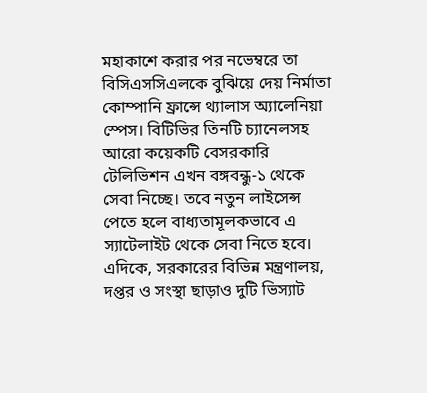মহাকাশে করার পর নভেম্বরে তা বিসিএসসিএলকে বুঝিয়ে দেয় নির্মাতা কোম্পানি ফ্রান্সে থ্যালাস অ্যালেনিয়া স্পেস। বিটিভির তিনটি চ্যানেলসহ আরো কয়েকটি বেসরকারি টেলিভিশন এখন বঙ্গবন্ধু-১ থেকে সেবা নিচ্ছে। তবে নতুন লাইসেন্স পেতে হলে বাধ্যতামূলকভাবে এ স্যাটেলাইট থেকে সেবা নিতে হবে। এদিকে, সরকারের বিভিন্ন মন্ত্রণালয়, দপ্তর ও সংস্থা ছাড়াও দুটি ভিস্যাট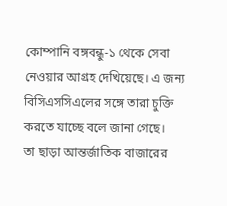কোম্পানি বঙ্গবন্ধু-১ থেকে সেবা নেওয়ার আগ্রহ দেখিয়েছে। এ জন্য বিসিএসসিএলের সঙ্গে তারা চুক্তি করতে যাচ্ছে বলে জানা গেছে।
তা ছাড়া আন্তর্জাতিক বাজারের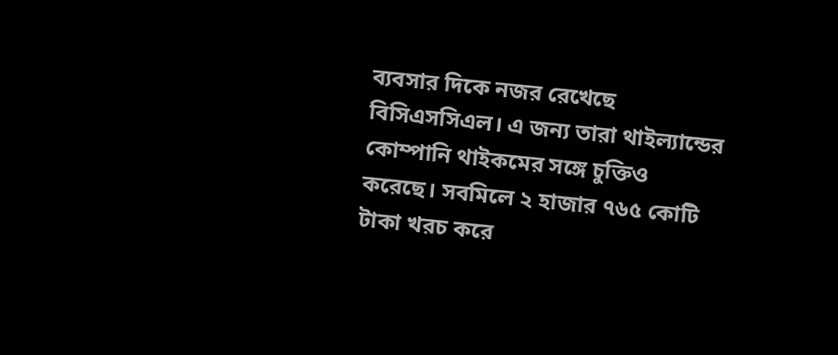ব্যবসার দিকে নজর রেখেছে বিসিএসসিএল। এ জন্য তারা থাইল্যান্ডের কোম্পানি থাইকমের সঙ্গে চুক্তিও করেছে। সবমিলে ২ হাজার ৭৬৫ কোটি টাকা খরচ করে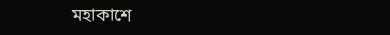মহাকাশে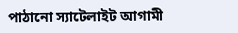পাঠানো স্যাটেলাইট আগামী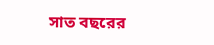সাত বছরের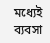মধ্যেই ব্যবসা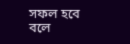সফল হবে বলে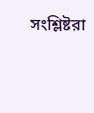সংশ্লিষ্টরা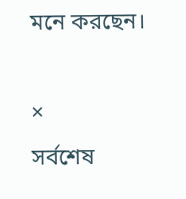মনে করছেন।

×
সর্বশেষ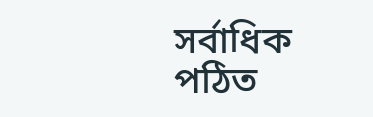সর্বাধিক পঠিত